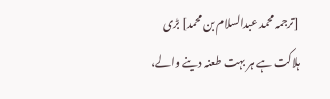[ترجمہ محمد عبدالسلام بن محمد] بڑی ہلاکت ہے ہر بہت طعنہ دینے والے،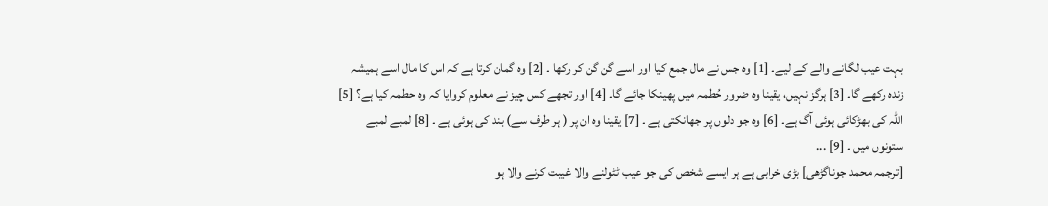بہت عیب لگانے والے کے لیے۔ [1] وہ جس نے مال جمع کیا اور اسے گن گن کر رکھا ۔ [2] وہ گمان کرتا ہے کہ اس کا مال اسے ہمیشہ زندہ رکھے گا۔ [3] ہرگز نہیں، یقینا وہ ضرور حُطمہ میں پھینکا جائے گا۔ [4] اور تجھے کس چیز نے معلوم کروایا کہ وہ حطمہ کیا ہے؟ [5] اللہ کی بھڑکائی ہوئی آگ ہے۔ [6] وہ جو دلوں پر جھانکتی ہے ۔ [7] یقینا وہ ان پر ( ہر طرف سے) بند کی ہوئی ہے ۔ [8] لمبے لمبے ستونوں میں ۔ [9] ...
[ترجمہ محمد جوناگڑھی] بڑی خرابی ہے ہر ایسے شخص کی جو عیب ٹٹولنے والا غیبت کرنے والا ہو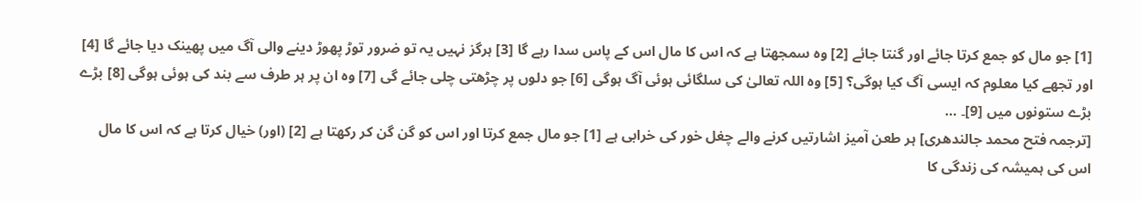[1] جو مال کو جمع کرتا جائے اور گنتا جائے [2] وه سمجھتا ہے کہ اس کا مال اس کے پاس سدا رہے گا [3] ہرگز نہیں یہ تو ضرور توڑ پھوڑ دینے والی آگ میں پھینک دیا جائے گا [4] اور تجھے کیا معلوم کہ ایسی آگ کیا ہوگی؟ [5] وه اللہ تعالیٰ کی سلگائی ہوئی آگ ہوگی [6] جو دلوں پر چڑھتی چلی جائے گی [7] وہ ان پر ہر طرف سے بند کی ہوئی ہوگی [8] بڑے بڑے ستونوں میں [9]۔ ...
[ترجمہ فتح محمد جالندھری] ہر طعن آمیز اشارتیں کرنے والے چغل خور کی خرابی ہے [1] جو مال جمع کرتا اور اس کو گن گن کر رکھتا ہے [2] (اور) خیال کرتا ہے کہ اس کا مال اس کی ہمیشہ کی زندگی کا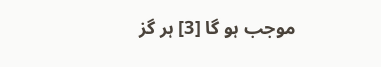موجب ہو گا [3] ہر گز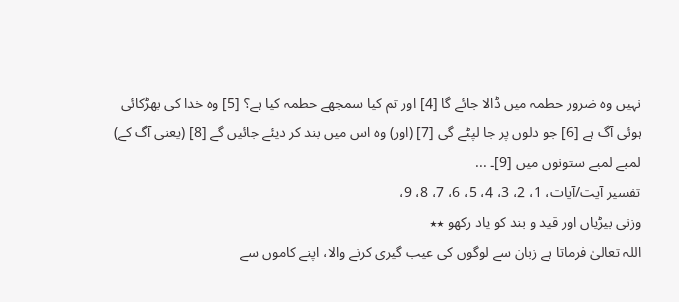نہیں وہ ضرور حطمہ میں ڈالا جائے گا [4] اور تم کیا سمجھے حطمہ کیا ہے؟ [5] وہ خدا کی بھڑکائی ہوئی آگ ہے [6] جو دلوں پر جا لپٹے گی [7] (اور) وہ اس میں بند کر دیئے جائیں گے [8] (یعنی آگ کے) لمبے لمبے ستونوں میں [9]۔ ...
تفسیر آیت/آیات، 1، 2، 3، 4، 5، 6، 7، 8، 9،
وزنی بیڑیاں اور قید و بند کو یاد رکھو ٭٭
اللہ تعالیٰ فرماتا ہے زبان سے لوگوں کی عیب گیری کرنے والا، اپنے کاموں سے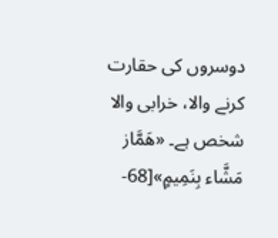دوسروں کی حقارت کرنے والا، خرابی والا شخص ہے۔ «هَمَّاز مَشَّاء بِنَمِيمٍ»[68-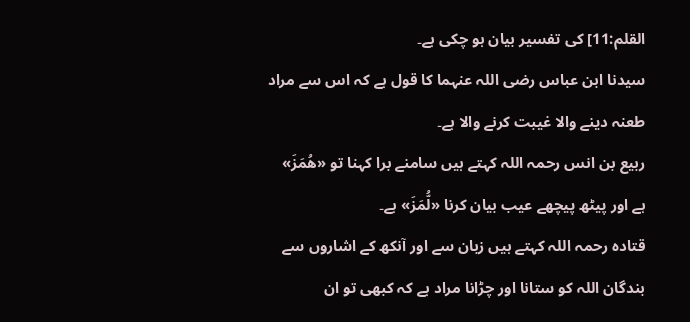القلم:11] کی تفسیر بیان ہو چکی ہے۔
سیدنا ابن عباس رضی اللہ عنہما کا قول ہے کہ اس سے مراد طعنہ دینے والا غیبت کرنے والا ہے۔
ربیع بن انس رحمہ اللہ کہتے ہیں سامنے برا کہنا تو «هُمَزَ» ہے اور پیٹھ پیچھے عیب بیان کرنا «لُّمَزَ» ہے۔
قتادہ رحمہ اللہ کہتے ہیں زبان سے اور آنکھ کے اشاروں سے بندگان اللہ کو ستانا اور چڑانا مراد ہے کہ کبھی تو ان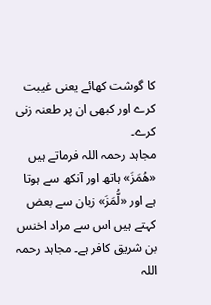کا گوشت کھائے یعنی غیبت کرے اور کبھی ان پر طعنہ زنی کرے۔
مجاہد رحمہ اللہ فرماتے ہیں «هُمَزَ» ہاتھ اور آنکھ سے ہوتا ہے اور «لُّمَزَ» زبان سے بعض کہتے ہیں اس سے مراد اخنس بن شریق کافر ہے۔ مجاہد رحمہ اللہ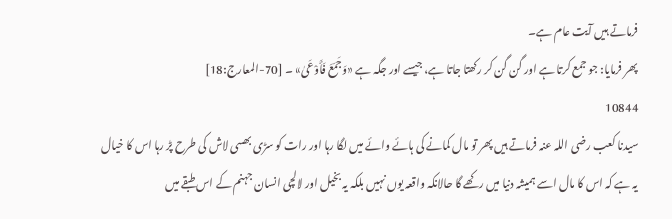فرماتے ہیں آیت عام ہے۔
پھر فرمایا: جو جمع کرتا ہے اور گن گن کر رکھتا جاتا ہے، جیسے اور جگہ ہے «وَجَمَعَ فَأَوْعَىٰ» ۔ [70-المعارج:18]
10844
سیدنا کعب رضی اللہ عنہ فرماتے ہیں پھر تو مال کمانے کی ہائے وائے میں لگا رہا اور رات کو سڑی بھسی لاش کی طرح پڑ رہا اس کا خیال یہ ہے کہ اس کا مال اسے ہمیشہ دنیا میں رکھے گا حالانکہ واقعہ یوں نہیں بلکہ یہ بخیل اور لالچی انسان جہنم کے اس طبقے میں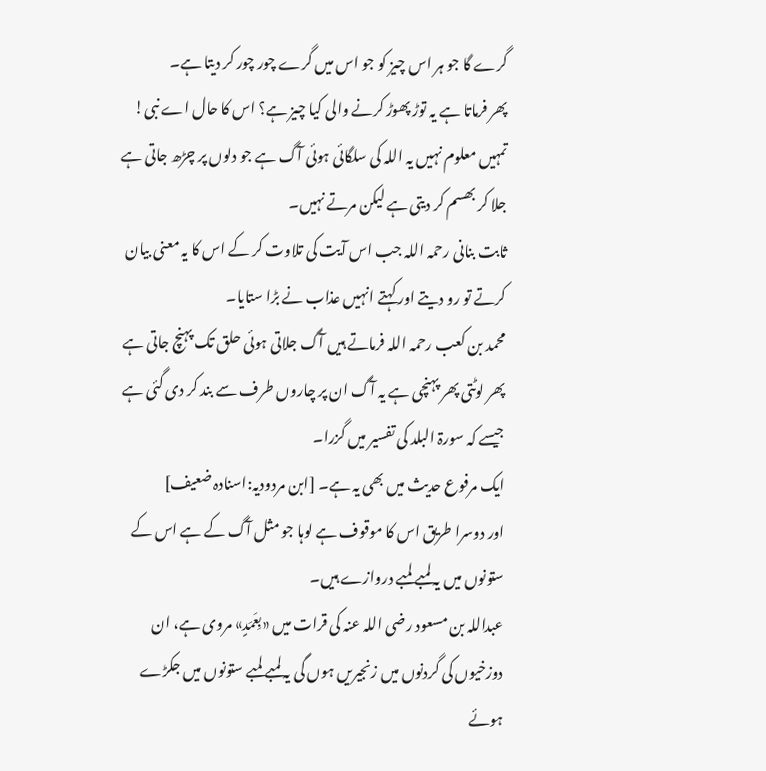گرے گا جو ہر اس چیز کو جو اس میں گرے چور چور کر دیتا ہے۔
پھر فرماتا ہے یہ توڑ پھوڑ کرنے والی کیا چیز ہے؟ اس کا حال اے نبی! تمہیں معلوم نہیں یہ اللہ کی سلگائی ہوئی آگ ہے جو دلوں پر چڑھ جاتی ہے جلا کر بھسم کر دیتی ہے لیکن مرتے نہیں۔
ثابت بنانی رحمہ اللہ جب اس آیت کی تلاوت کر کے اس کا یہ معنی بیان کرتے تو رو دیتے اور کہتے انہیں عذاب نے بڑا ستایا۔
محمد بن کعب رحمہ اللہ فرماتے ہیں آگ جلاتی ہوئی حلق تک پہنچ جاتی ہے پھر لوٹتی پھر پہنچی ہے یہ آگ ان پر چاروں طرف سے بند کر دی گئی ہے جیسے کہ سورۃ البلد کی تفسیر میں گزرا۔
ایک مرفوع حدیث میں بھی یہ ہے۔ [ابن مردودیہ:اسنادہ ضعیف]
اور دوسرا طریق اس کا موقوف ہے لوہا جو مثل آگ کے ہے اس کے ستونوں میں یہ لمبے لمبے دروازے ہیں۔
عبداللہ بن مسعود رضی اللہ عنہ کی قرات میں «بِعَمَدٍ» مروی ہے، ان دوزخیوں کی گردنوں میں زنجیریں ہوں گی یہ لمبے لمبے ستونوں میں جکڑے ہوئے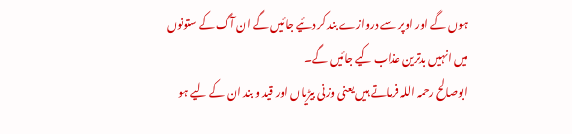ہوں گے اور اوپر سے دروازے بند کر دئیے جائیں گے ان آگ کے ستونوں میں انہیں بدترین عذاب کیے جائیں گے۔
ابوصالح رحمہ اللہ فرماتے ہیں یعنی وزنی بیڑیاں اور قید و بند ان کے لیے ہو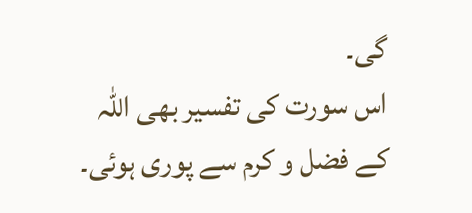گی۔
اس سورت کی تفسیر بھی اللہ کے فضل و کرم سے پوری ہوئی۔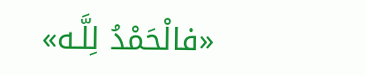«فالْحَمْدُ لِلَّـه»